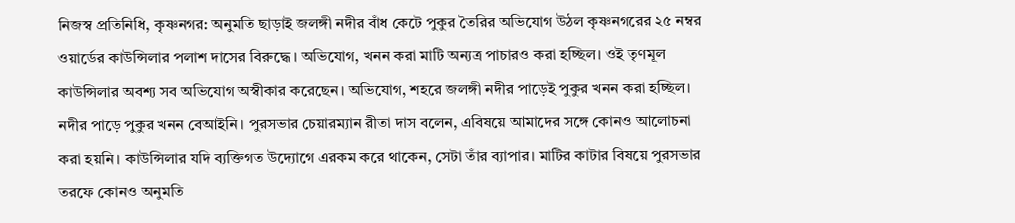নিজস্ব প্রতিনিধি, কৃষ্ণনগর: অনুমতি ছাড়াই জলঙ্গী নদীর বাঁধ কেটে পুকুর তৈরির অভিযোগ উঠল কৃষ্ণনগরের ২৫ নম্বর ওয়ার্ডের কাউন্সিলার পলাশ দাসের বিরুদ্ধে। অভিযোগ, খনন করা মাটি অন্যত্র পাচারও করা হচ্ছিল। ওই তৃণমূল কাউন্সিলার অবশ্য সব অভিযোগ অস্বীকার করেছেন। অভিযোগ, শহরে জলঙ্গী নদীর পাড়েই পুকুর খনন করা হচ্ছিল। নদীর পাড়ে পুকুর খনন বেআইনি। পুরসভার চেয়ারম্যান রীতা দাস বলেন, এবিষয়ে আমাদের সঙ্গে কোনও আলোচনা করা হয়নি। কাউন্সিলার যদি ব্যক্তিগত উদ্যোগে এরকম করে থাকেন, সেটা তাঁর ব্যাপার। মাটির কাটার বিষয়ে পুরসভার তরফে কোনও অনুমতি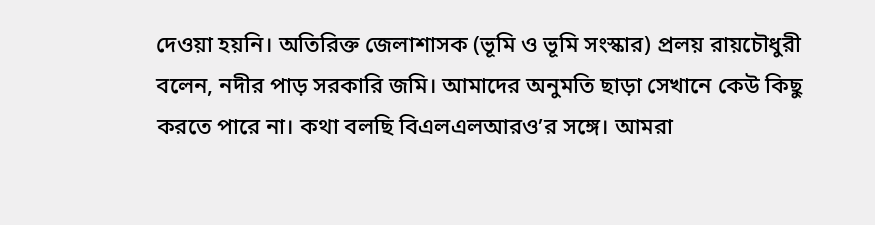দেওয়া হয়নি। অতিরিক্ত জেলাশাসক (ভূমি ও ভূমি সংস্কার) প্রলয় রায়চৌধুরী বলেন, নদীর পাড় সরকারি জমি। আমাদের অনুমতি ছাড়া সেখানে কেউ কিছু করতে পারে না। কথা বলছি বিএলএলআরও’র সঙ্গে। আমরা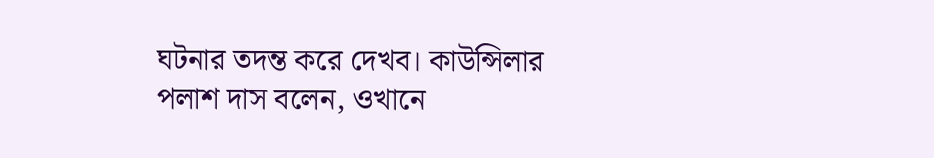ঘটনার তদন্ত করে দেখব। কাউন্সিলার পলাশ দাস বলেন, ওখানে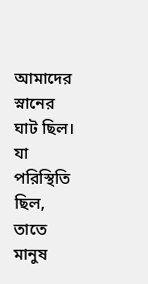আমাদের স্নানের ঘাট ছিল। যা পরিস্থিতি ছিল, তাতে মানুষ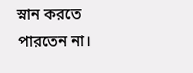স্নান করতে পারতেন না।